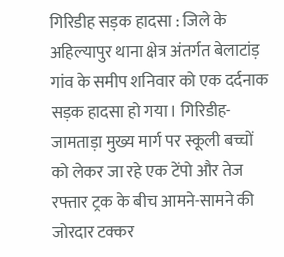गिरिडीह सड़क हादसा : जिले के अहिल्यापुर थाना क्षेत्र अंतर्गत बेलाटांड़ गांव के समीप शनिवार को एक दर्दनाक सड़क हादसा हो गया। गिरिडीह-जामताड़ा मुख्य मार्ग पर स्कूली बच्चों को लेकर जा रहे एक टेंपो और तेज रफ्तार ट्रक के बीच आमने-सामने की जोरदार टक्कर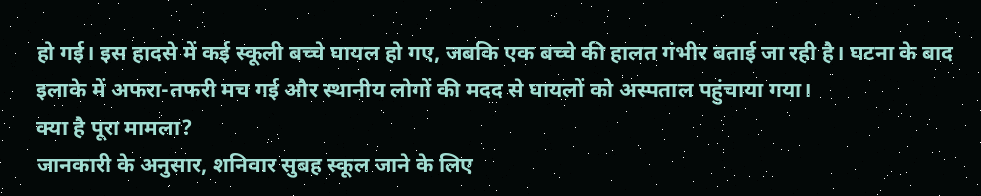हो गई। इस हादसे में कई स्कूली बच्चे घायल हो गए, जबकि एक बच्चे की हालत गंभीर बताई जा रही है। घटना के बाद इलाके में अफरा-तफरी मच गई और स्थानीय लोगों की मदद से घायलों को अस्पताल पहुंचाया गया।
क्या है पूरा मामला?
जानकारी के अनुसार, शनिवार सुबह स्कूल जाने के लिए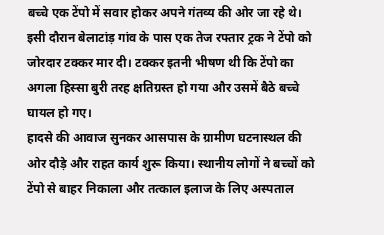बच्चे एक टेंपो में सवार होकर अपने गंतव्य की ओर जा रहे थे। इसी दौरान बेलाटांड़ गांव के पास एक तेज रफ्तार ट्रक ने टेंपो को जोरदार टक्कर मार दी। टक्कर इतनी भीषण थी कि टेंपो का अगला हिस्सा बुरी तरह क्षतिग्रस्त हो गया और उसमें बैठे बच्चे घायल हो गए।
हादसे की आवाज सुनकर आसपास के ग्रामीण घटनास्थल की ओर दौड़े और राहत कार्य शुरू किया। स्थानीय लोगों ने बच्चों को टेंपो से बाहर निकाला और तत्काल इलाज के लिए अस्पताल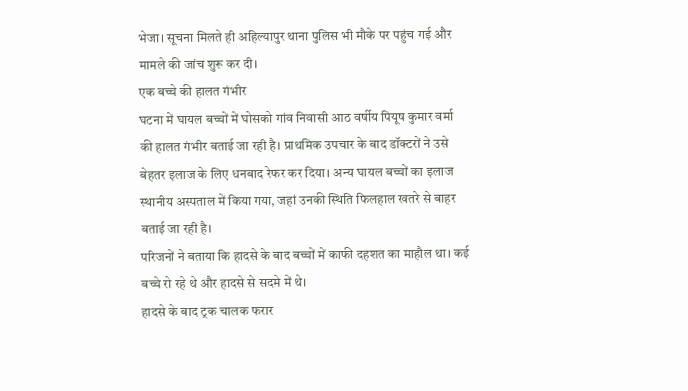भेजा। सूचना मिलते ही अहिल्यापुर थाना पुलिस भी मौके पर पहुंच गई और मामले की जांच शुरू कर दी।
एक बच्चे की हालत गंभीर
घटना में घायल बच्चों में घोसको गांव निवासी आठ वर्षीय पियूष कुमार वर्मा की हालत गंभीर बताई जा रही है। प्राथमिक उपचार के बाद डॉक्टरों ने उसे बेहतर इलाज के लिए धनबाद रेफर कर दिया। अन्य घायल बच्चों का इलाज स्थानीय अस्पताल में किया गया, जहां उनकी स्थिति फिलहाल खतरे से बाहर बताई जा रही है।
परिजनों ने बताया कि हादसे के बाद बच्चों में काफी दहशत का माहौल था। कई बच्चे रो रहे थे और हादसे से सदमे में थे।
हादसे के बाद ट्रक चालक फरार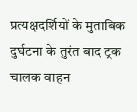प्रत्यक्षदर्शियों के मुताबिक दुर्घटना के तुरंत बाद ट्रक चालक वाहन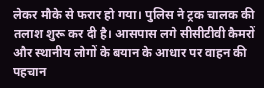लेकर मौके से फरार हो गया। पुलिस ने ट्रक चालक की तलाश शुरू कर दी है। आसपास लगे सीसीटीवी कैमरों और स्थानीय लोगों के बयान के आधार पर वाहन की पहचान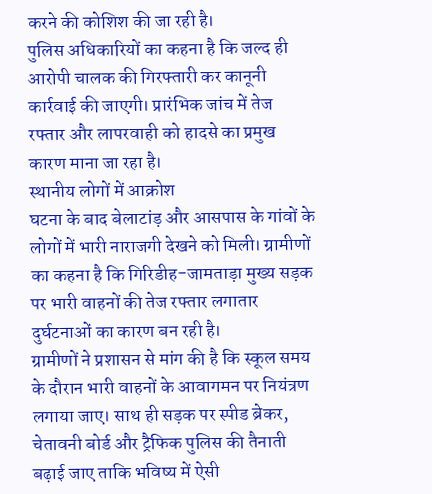करने की कोशिश की जा रही है।
पुलिस अधिकारियों का कहना है कि जल्द ही आरोपी चालक की गिरफ्तारी कर कानूनी कार्रवाई की जाएगी। प्रारंभिक जांच में तेज रफ्तार और लापरवाही को हादसे का प्रमुख कारण माना जा रहा है।
स्थानीय लोगों में आक्रोश
घटना के बाद बेलाटांड़ और आसपास के गांवों के लोगों में भारी नाराजगी देखने को मिली। ग्रामीणों का कहना है कि गिरिडीह-जामताड़ा मुख्य सड़क पर भारी वाहनों की तेज रफ्तार लगातार दुर्घटनाओं का कारण बन रही है।
ग्रामीणों ने प्रशासन से मांग की है कि स्कूल समय के दौरान भारी वाहनों के आवागमन पर नियंत्रण लगाया जाए। साथ ही सड़क पर स्पीड ब्रेकर, चेतावनी बोर्ड और ट्रैफिक पुलिस की तैनाती बढ़ाई जाए ताकि भविष्य में ऐसी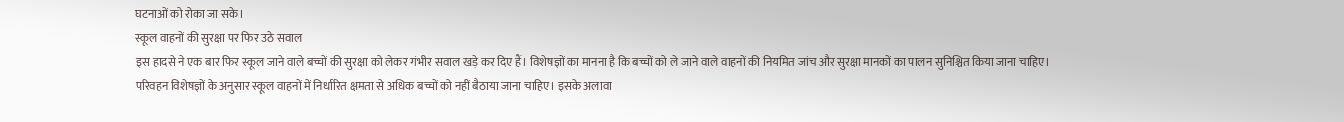घटनाओं को रोका जा सके।
स्कूल वाहनों की सुरक्षा पर फिर उठे सवाल
इस हादसे ने एक बार फिर स्कूल जाने वाले बच्चों की सुरक्षा को लेकर गंभीर सवाल खड़े कर दिए हैं। विशेषज्ञों का मानना है कि बच्चों को ले जाने वाले वाहनों की नियमित जांच और सुरक्षा मानकों का पालन सुनिश्चित किया जाना चाहिए।
परिवहन विशेषज्ञों के अनुसार स्कूल वाहनों में निर्धारित क्षमता से अधिक बच्चों को नहीं बैठाया जाना चाहिए। इसके अलावा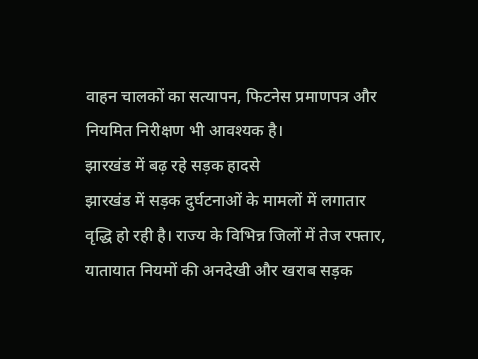वाहन चालकों का सत्यापन, फिटनेस प्रमाणपत्र और नियमित निरीक्षण भी आवश्यक है।
झारखंड में बढ़ रहे सड़क हादसे
झारखंड में सड़क दुर्घटनाओं के मामलों में लगातार वृद्धि हो रही है। राज्य के विभिन्न जिलों में तेज रफ्तार, यातायात नियमों की अनदेखी और खराब सड़क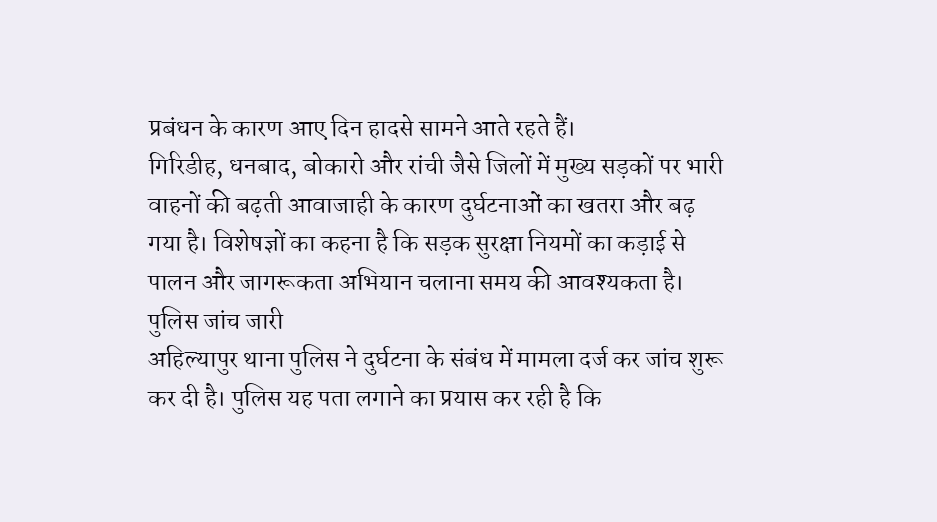प्रबंधन के कारण आए दिन हादसे सामने आते रहते हैं।
गिरिडीह, धनबाद, बोकारो और रांची जैसे जिलों में मुख्य सड़कों पर भारी वाहनों की बढ़ती आवाजाही के कारण दुर्घटनाओं का खतरा और बढ़ गया है। विशेषज्ञों का कहना है कि सड़क सुरक्षा नियमों का कड़ाई से पालन और जागरूकता अभियान चलाना समय की आवश्यकता है।
पुलिस जांच जारी
अहिल्यापुर थाना पुलिस ने दुर्घटना के संबंध में मामला दर्ज कर जांच शुरू कर दी है। पुलिस यह पता लगाने का प्रयास कर रही है कि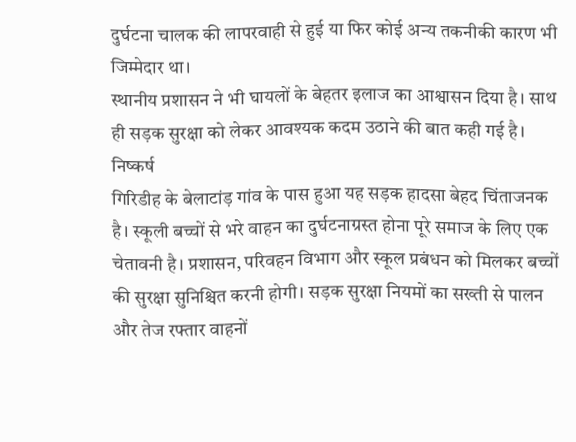दुर्घटना चालक की लापरवाही से हुई या फिर कोई अन्य तकनीकी कारण भी जिम्मेदार था।
स्थानीय प्रशासन ने भी घायलों के बेहतर इलाज का आश्वासन दिया है। साथ ही सड़क सुरक्षा को लेकर आवश्यक कदम उठाने की बात कही गई है।
निष्कर्ष
गिरिडीह के बेलाटांड़ गांव के पास हुआ यह सड़क हादसा बेहद चिंताजनक है। स्कूली बच्चों से भरे वाहन का दुर्घटनाग्रस्त होना पूरे समाज के लिए एक चेतावनी है। प्रशासन, परिवहन विभाग और स्कूल प्रबंधन को मिलकर बच्चों की सुरक्षा सुनिश्चित करनी होगी। सड़क सुरक्षा नियमों का सख्ती से पालन और तेज रफ्तार वाहनों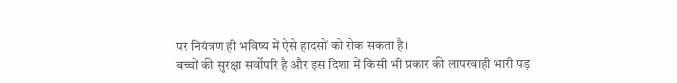पर नियंत्रण ही भविष्य में ऐसे हादसों को रोक सकता है।
बच्चों की सुरक्षा सर्वोपरि है और इस दिशा में किसी भी प्रकार की लापरवाही भारी पड़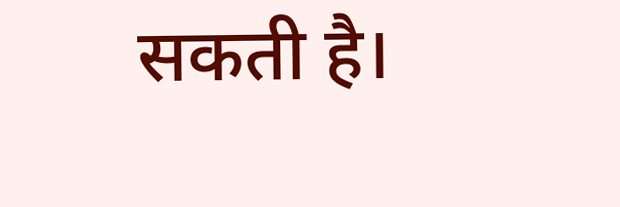सकती है।